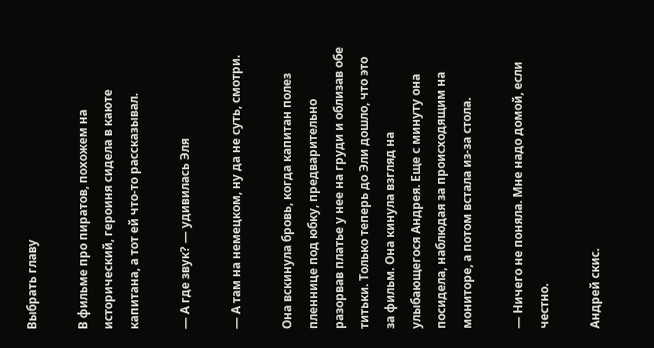Выбрать главу

В фильме про пиратов, похожем на исторический, героиня сидела в каюте капитана, а тот ей что-то рассказывал.

— А где звук? — удивилась Эля

— А там на немецком, ну да не суть, смотри.

Она вскинула бровь, когда капитан полез пленнице под юбку, предварительно разорвав платье у нее на груди и облизав обе титьки. Только теперь до Эли дошло, что это за фильм. Она кинула взгляд на улыбающегося Андрея. Еще с минуту она посидела, наблюдая за происходящим на мониторе, а потом встала из-за стола.

— Ничего не поняла. Мне надо домой, если честно.

Андрей скис.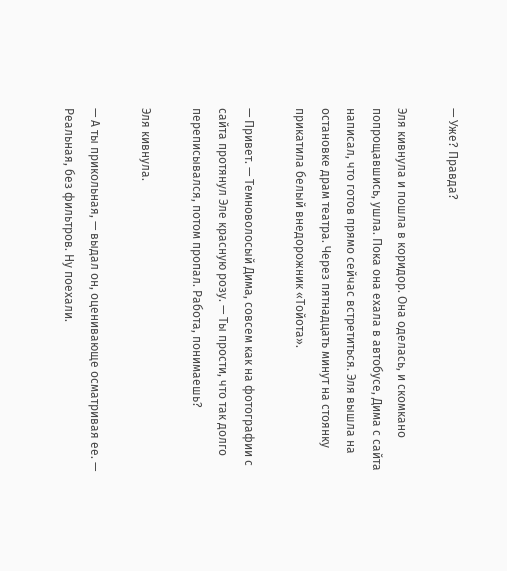— Уже? Правда?

Эля кивнула и пошла в коридор. Она оделась, и скомкано попрощавшись, ушла. Пока она ехала в автобусе, Дима с сайта написал, что готов прямо сейчас встретиться. Эля вышла на остановке драм театра. Через пятнадцать минут на стоянку прикатила белый внедорожник «Тойота».

— Привет. — Темноволосый Дима, совсем как на фотографии с сайта протянул Эле красную розу. — Ты прости, что так долго переписывался, потом пропал. Работа, понимаешь?

Эля кивнула.

— А ты прикольная, — выдал он, оценивающе осматривая ее. — Реальная, без фильтров. Ну поехали.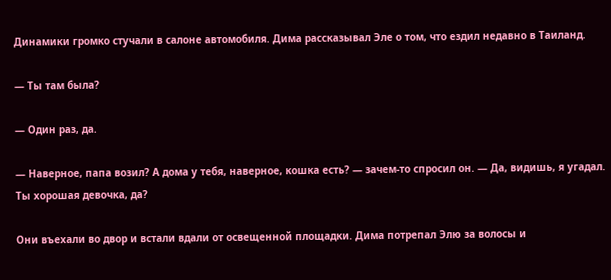Динамики громко стучали в салоне автомобиля. Дима рассказывал Эле о том, что ездил недавно в Таиланд.

— Ты там была?

— Один раз, да.

— Наверное, папа возил? А дома у тебя, наверное, кошка есть? — зачем-то спросил он. — Да, видишь, я угадал. Ты хорошая девочка, да?

Они въехали во двор и встали вдали от освещенной площадки. Дима потрепал Элю за волосы и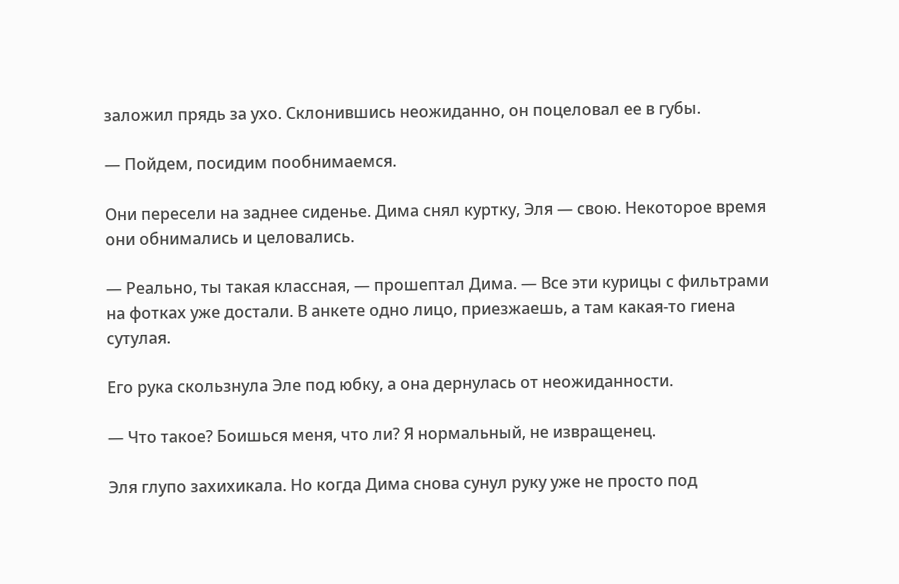заложил прядь за ухо. Склонившись неожиданно, он поцеловал ее в губы.

— Пойдем, посидим пообнимаемся.

Они пересели на заднее сиденье. Дима снял куртку, Эля — свою. Некоторое время они обнимались и целовались.

— Реально, ты такая классная, — прошептал Дима. — Все эти курицы с фильтрами на фотках уже достали. В анкете одно лицо, приезжаешь, а там какая-то гиена сутулая.

Его рука скользнула Эле под юбку, а она дернулась от неожиданности.

— Что такое? Боишься меня, что ли? Я нормальный, не извращенец.

Эля глупо захихикала. Но когда Дима снова сунул руку уже не просто под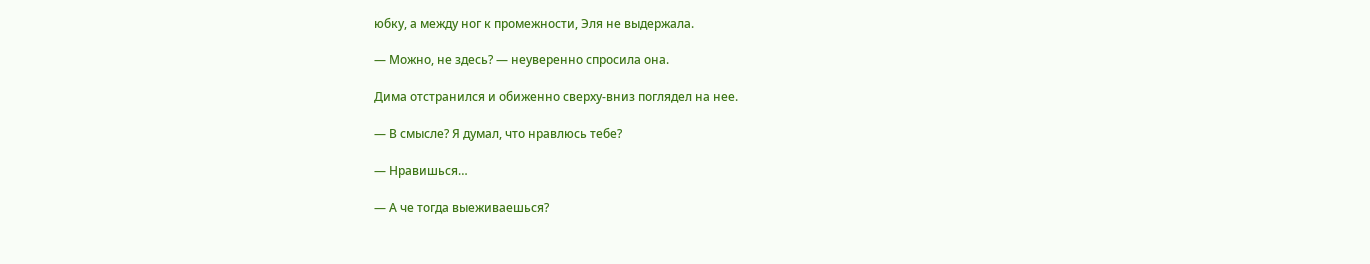юбку, а между ног к промежности, Эля не выдержала.

— Можно, не здесь? — неуверенно спросила она.

Дима отстранился и обиженно сверху-вниз поглядел на нее.

— В смысле? Я думал, что нравлюсь тебе?

— Нравишься…

— А че тогда выеживаешься?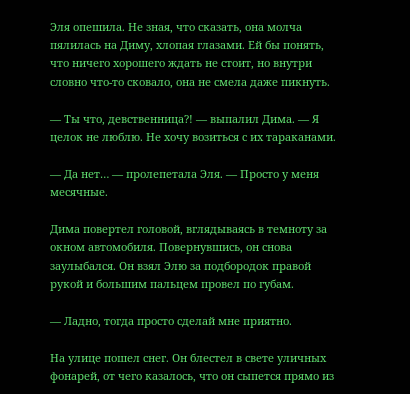Эля опешила. Не зная, что сказать, она молча пялилась на Диму, хлопая глазами. Ей бы понять, что ничего хорошего ждать не стоит, но внутри словно что-то сковало, она не смела даже пикнуть.

— Ты что, девственница?! — выпалил Дима. — Я целок не люблю. Не хочу возиться с их тараканами.

— Да нет… — пролепетала Эля. — Просто у меня месячные.

Дима повертел головой, вглядываясь в темноту за окном автомобиля. Повернувшись, он снова заулыбался. Он взял Элю за подбородок правой рукой и большим пальцем провел по губам.

— Ладно, тогда просто сделай мне приятно.

На улице пошел снег. Он блестел в свете уличных фонарей, от чего казалось, что он сыпется прямо из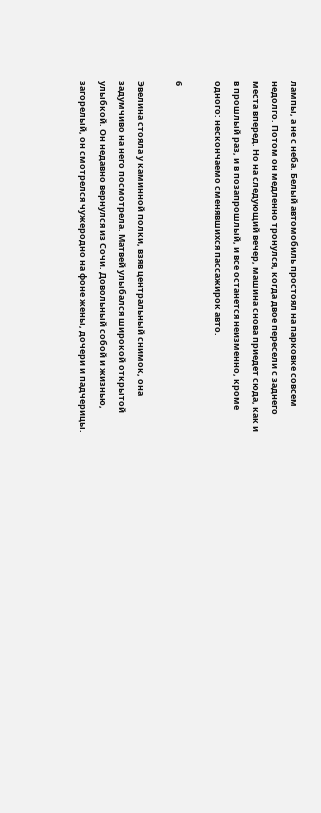лампы, а не с неба. Белый автомобиль простоял на парковке совсем недолго. Потом он медленно тронулся, когда двое пересели с заднего места вперед. Но на следующий вечер, машина снова приедет сюда, как и в прошлый раз, и в позапрошлый, и все останется неизменно, кроме одного: нескончаемо сменявшихся пассажирок авто.

6

Эвелина стояла у каминной полки, взяв центральный снимок, она задумчиво на него посмотрела. Матвей улыбался широкой открытой улыбкой. Он недавно вернулся из Сочи. Довольный собой и жизнью, загорелый, он смотрелся чужеродно на фоне жены, дочери и падчерицы.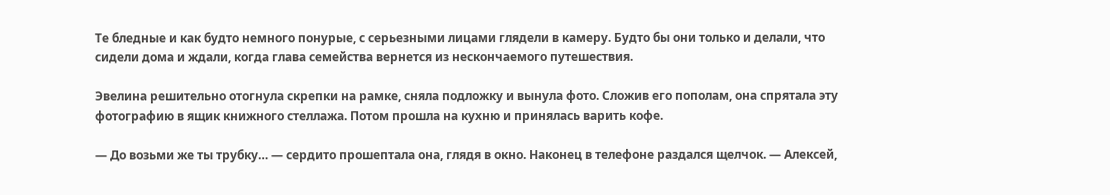Те бледные и как будто немного понурые, с серьезными лицами глядели в камеру. Будто бы они только и делали, что сидели дома и ждали, когда глава семейства вернется из нескончаемого путешествия.

Эвелина решительно отогнула скрепки на рамке, сняла подложку и вынула фото. Сложив его пополам, она спрятала эту фотографию в ящик книжного стеллажа. Потом прошла на кухню и принялась варить кофе.

— До возьми же ты трубку… — сердито прошептала она, глядя в окно. Наконец в телефоне раздался щелчок. — Алексей,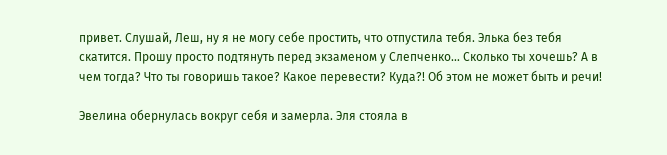привет. Слушай, Леш, ну я не могу себе простить, что отпустила тебя. Элька без тебя скатится. Прошу просто подтянуть перед экзаменом у Слепченко… Сколько ты хочешь? А в чем тогда? Что ты говоришь такое? Какое перевести? Куда?! Об этом не может быть и речи!

Эвелина обернулась вокруг себя и замерла. Эля стояла в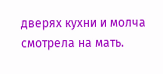дверях кухни и молча смотрела на мать.